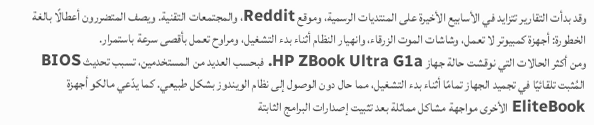وقد بدأت التقارير تتزايد في الأسابيع الأخيرة على المنتديات الرسمية، وموقع Reddit، والمجتمعات التقنية. ويصف المتضررون أعطالًا بالغة الخطورة: أجهزة كمبيوتر لا تعمل، وشاشات الموت الزرقاء، وانهيار النظام أثناء بدء التشغيل، ومراوح تعمل بأقصى سرعة باستمرار.
ومن أكثر الحالات التي نوقشت حالة جهاز HP ZBook Ultra G1a. فبحسب العديد من المستخدمين، تسبب تحديث BIOS المُثبت تلقائيًا في تجميد الجهاز تمامًا أثناء بدء التشغيل، مما حال دون الوصول إلى نظام الويندوز بشكل طبيعي. كما يدّعي مالكو أجهزة EliteBook الأخرى مواجهة مشاكل مماثلة بعد تثبيت إصدارات البرامج الثابتة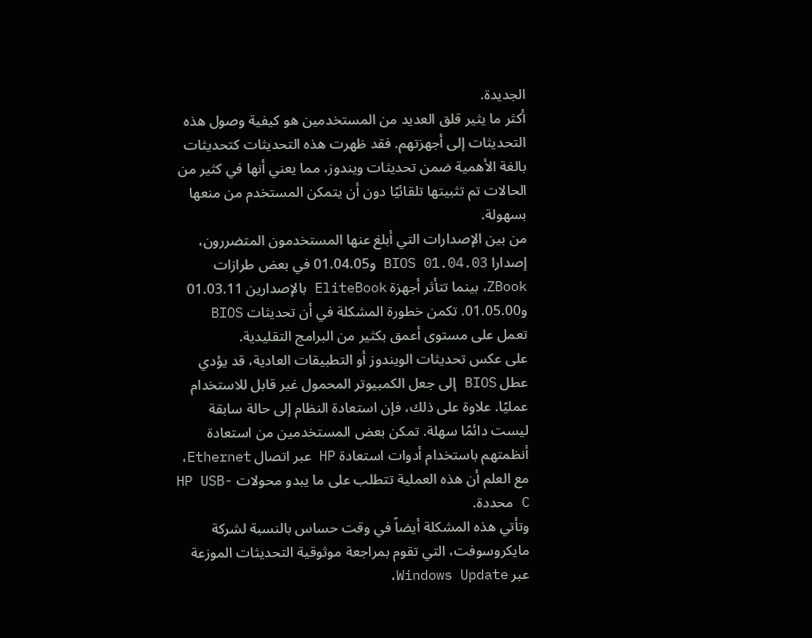الجديدة.
أكثر ما يثير قلق العديد من المستخدمين هو كيفية وصول هذه التحديثات إلى أجهزتهم. فقد ظهرت هذه التحديثات كتحديثات بالغة الأهمية ضمن تحديثات ويندوز، مما يعني أنها في كثير من الحالات تم تثبيتها تلقائيًا دون أن يتمكن المستخدم من منعها بسهولة.
من بين الإصدارات التي أبلغ عنها المستخدمون المتضررون، إصدارا BIOS 01.04.03 و01.04.05 في بعض طرازات ZBook، بينما تتأثر أجهزة EliteBook بالإصدارين 01.03.11 و01.05.00. تكمن خطورة المشكلة في أن تحديثات BIOS تعمل على مستوى أعمق بكثير من البرامج التقليدية.
على عكس تحديثات الويندوز أو التطبيقات العادية، قد يؤدي عطل BIOS إلى جعل الكمبيوتر المحمول غير قابل للاستخدام عمليًا. علاوة على ذلك، فإن استعادة النظام إلى حالة سابقة ليست دائمًا سهلة. تمكن بعض المستخدمين من استعادة أنظمتهم باستخدام أدوات استعادة HP عبر اتصال Ethernet، مع العلم أن هذه العملية تتطلب على ما يبدو محولات HP USB-C محددة.
وتأتي هذه المشكلة أيضاً في وقت حساس بالنسبة لشركة مايكروسوفت، التي تقوم بمراجعة موثوقية التحديثات الموزعة عبر Windows Update،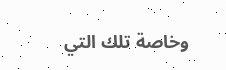وخاصة تلك التي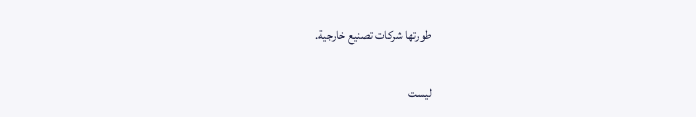طورتها شركات تصنيع خارجية.

ليست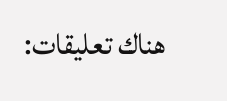هناك تعليقات: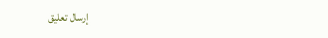إرسال تعليق